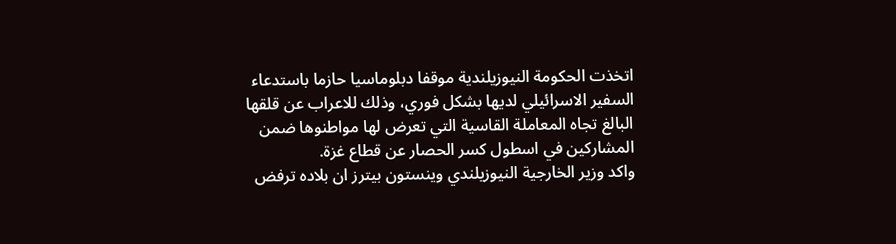اتخذت الحكومة النيوزيلندية موقفا دبلوماسيا حازما باستدعاء السفير الاسرائيلي لديها بشكل فوري، وذلك للاعراب عن قلقها البالغ تجاه المعاملة القاسية التي تعرض لها مواطنوها ضمن المشاركين في اسطول كسر الحصار عن قطاع غزة.
واكد وزير الخارجية النيوزيلندي وينستون بيترز ان بلاده ترفض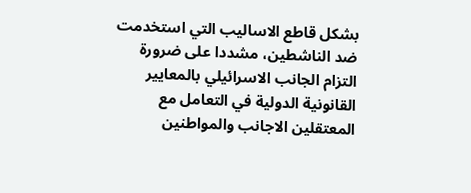بشكل قاطع الاساليب التي استخدمت ضد الناشطين، مشددا على ضرورة التزام الجانب الاسرائيلي بالمعايير القانونية الدولية في التعامل مع المعتقلين الاجانب والمواطنين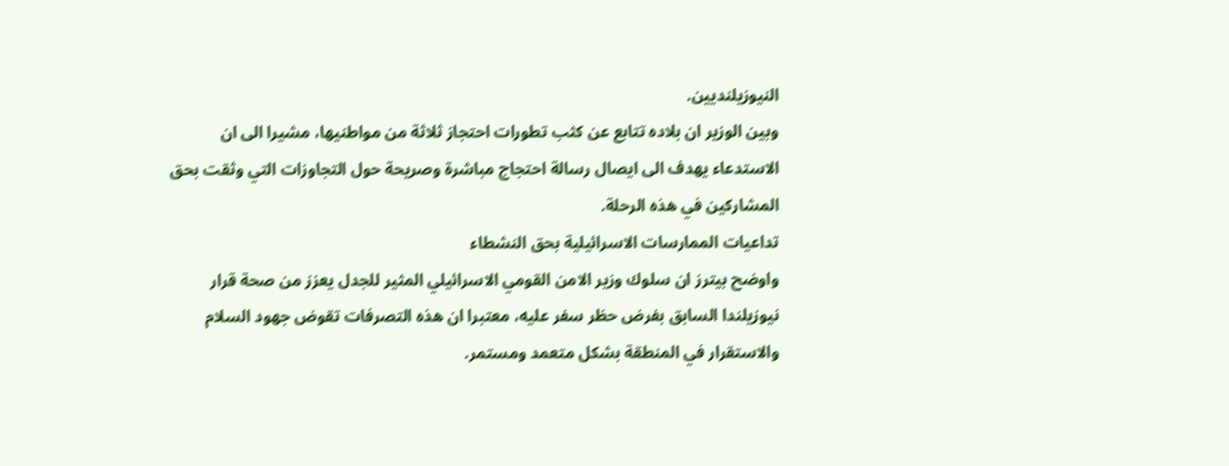النيوزيلنديين.
وبين الوزير ان بلاده تتابع عن كثب تطورات احتجاز ثلاثة من مواطنيها، مشيرا الى ان الاستدعاء يهدف الى ايصال رسالة احتجاج مباشرة وصريحة حول التجاوزات التي وثقت بحق المشاركين في هذه الرحلة.
تداعيات الممارسات الاسرائيلية بحق النشطاء
واوضح بيترز ان سلوك وزير الامن القومي الاسرائيلي المثير للجدل يعزز من صحة قرار نيوزيلندا السابق بفرض حظر سفر عليه، معتبرا ان هذه التصرفات تقوض جهود السلام والاستقرار في المنطقة بشكل متعمد ومستمر.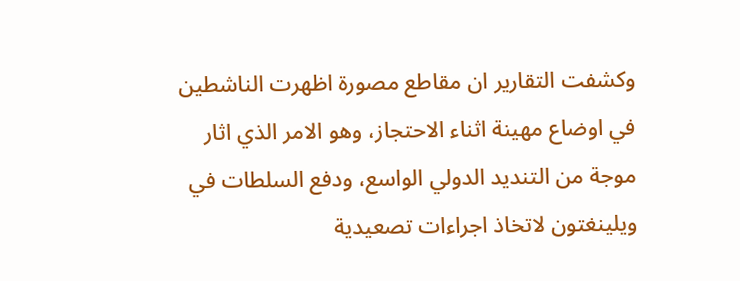وكشفت التقارير ان مقاطع مصورة اظهرت الناشطين في اوضاع مهينة اثناء الاحتجاز، وهو الامر الذي اثار موجة من التنديد الدولي الواسع، ودفع السلطات في ويلينغتون لاتخاذ اجراءات تصعيدية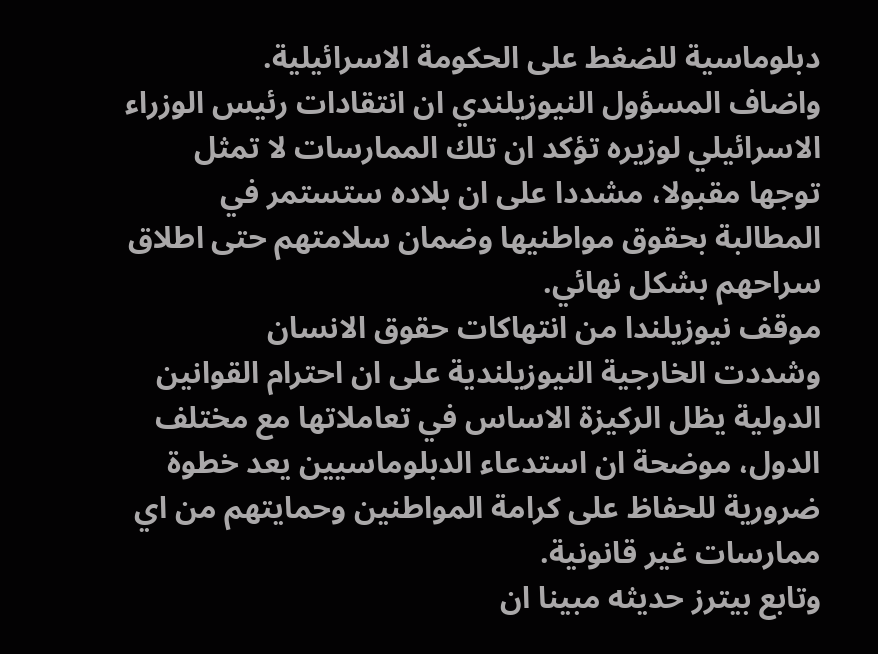دبلوماسية للضغط على الحكومة الاسرائيلية.
واضاف المسؤول النيوزيلندي ان انتقادات رئيس الوزراء الاسرائيلي لوزيره تؤكد ان تلك الممارسات لا تمثل توجها مقبولا، مشددا على ان بلاده ستستمر في المطالبة بحقوق مواطنيها وضمان سلامتهم حتى اطلاق سراحهم بشكل نهائي.
موقف نيوزيلندا من انتهاكات حقوق الانسان
وشددت الخارجية النيوزيلندية على ان احترام القوانين الدولية يظل الركيزة الاساس في تعاملاتها مع مختلف الدول، موضحة ان استدعاء الدبلوماسيين يعد خطوة ضرورية للحفاظ على كرامة المواطنين وحمايتهم من اي ممارسات غير قانونية.
وتابع بيترز حديثه مبينا ان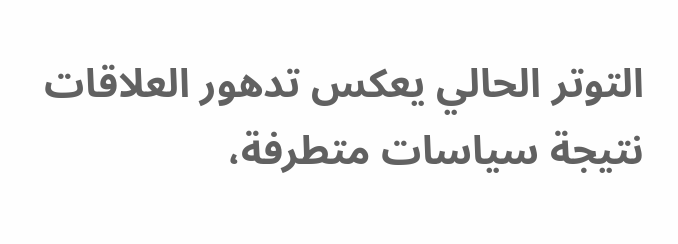التوتر الحالي يعكس تدهور العلاقات نتيجة سياسات متطرفة،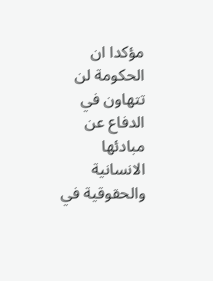مؤكدا ان الحكومة لن تتهاون في الدفاع عن مبادئها الانسانية والحقوقية في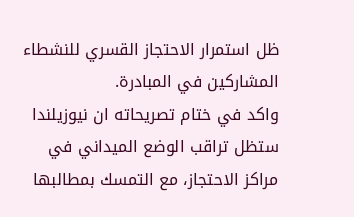ظل استمرار الاحتجاز القسري للنشطاء المشاركين في المبادرة.
واكد في ختام تصريحاته ان نيوزيلندا ستظل تراقب الوضع الميداني في مراكز الاحتجاز، مع التمسك بمطالبها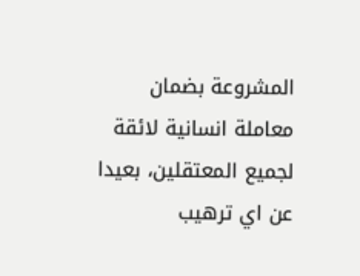المشروعة بضمان معاملة انسانية لائقة لجميع المعتقلين، بعيدا عن اي ترهيب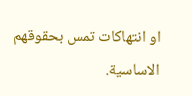او انتهاكات تمس بحقوقهم الاساسية.